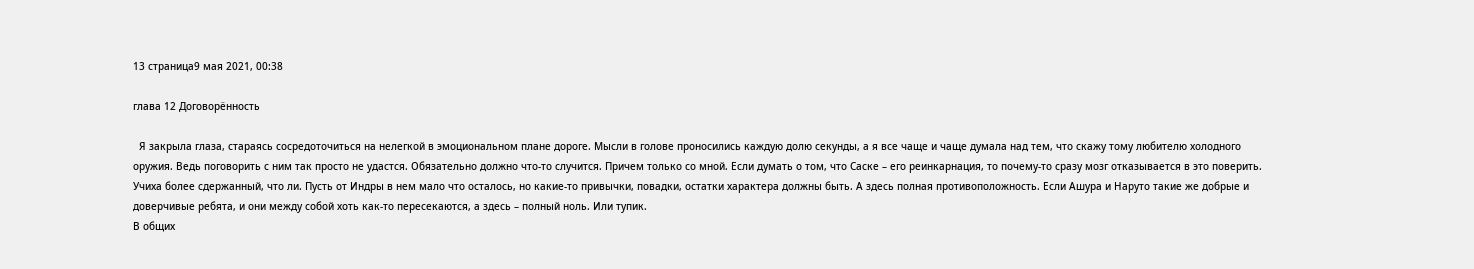13 страница9 мая 2021, 00:38

глава 12 Договорённость

  Я закрыла глаза, стараясь сосредоточиться на нелегкой в эмоциональном плане дороге. Мысли в голове проносились каждую долю секунды, а я все чаще и чаще думала над тем, что скажу тому любителю холодного оружия. Ведь поговорить с ним так просто не удастся. Обязательно должно что-то случится. Причем только со мной. Если думать о том, что Саске – его реинкарнация, то почему-то сразу мозг отказывается в это поверить. Учиха более сдержанный, что ли. Пусть от Индры в нем мало что осталось, но какие-то привычки, повадки, остатки характера должны быть. А здесь полная противоположность. Если Ашура и Наруто такие же добрые и доверчивые ребята, и они между собой хоть как-то пересекаются, а здесь – полный ноль. Или тупик.
В общих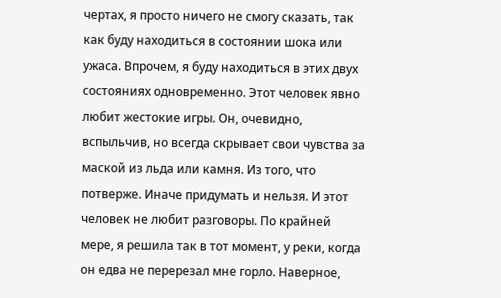чертах, я просто ничего не смогу сказать, так как буду находиться в состоянии шока или ужаса. Впрочем, я буду находиться в этих двух состояниях одновременно. Этот человек явно любит жестокие игры. Он, очевидно, вспыльчив, но всегда скрывает свои чувства за маской из льда или камня. Из того, что потверже. Иначе придумать и нельзя. И этот человек не любит разговоры. По крайней мере, я решила так в тот момент, у реки, когда он едва не перерезал мне горло. Наверное,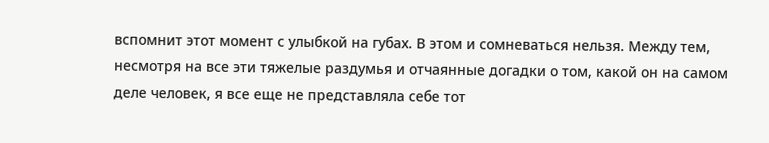вспомнит этот момент с улыбкой на губах. В этом и сомневаться нельзя. Между тем, несмотря на все эти тяжелые раздумья и отчаянные догадки о том, какой он на самом деле человек, я все еще не представляла себе тот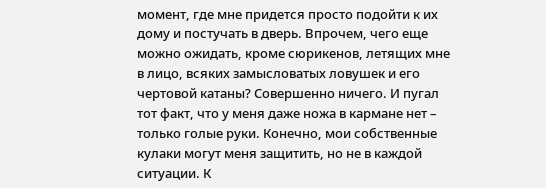момент, где мне придется просто подойти к их дому и постучать в дверь. Впрочем, чего еще можно ожидать, кроме сюрикенов, летящих мне в лицо, всяких замысловатых ловушек и его чертовой катаны? Совершенно ничего. И пугал тот факт, что у меня даже ножа в кармане нет – только голые руки. Конечно, мои собственные кулаки могут меня защитить, но не в каждой ситуации. К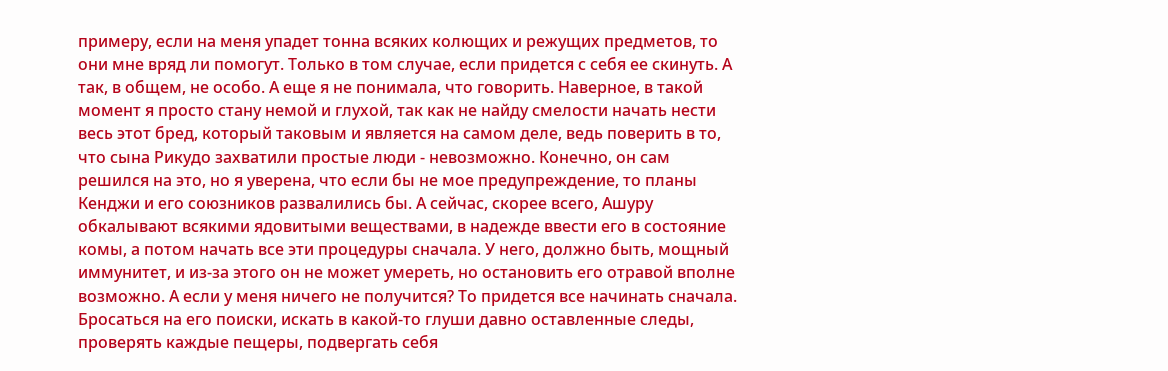примеру, если на меня упадет тонна всяких колющих и режущих предметов, то они мне вряд ли помогут. Только в том случае, если придется с себя ее скинуть. А так, в общем, не особо. А еще я не понимала, что говорить. Наверное, в такой момент я просто стану немой и глухой, так как не найду смелости начать нести весь этот бред, который таковым и является на самом деле, ведь поверить в то, что сына Рикудо захватили простые люди - невозможно. Конечно, он сам решился на это, но я уверена, что если бы не мое предупреждение, то планы Кенджи и его союзников развалились бы. А сейчас, скорее всего, Ашуру обкалывают всякими ядовитыми веществами, в надежде ввести его в состояние комы, а потом начать все эти процедуры сначала. У него, должно быть, мощный иммунитет, и из-за этого он не может умереть, но остановить его отравой вполне возможно. А если у меня ничего не получится? То придется все начинать сначала. Бросаться на его поиски, искать в какой-то глуши давно оставленные следы, проверять каждые пещеры, подвергать себя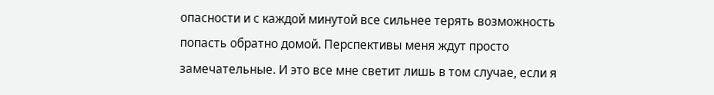опасности и с каждой минутой все сильнее терять возможность попасть обратно домой. Перспективы меня ждут просто замечательные. И это все мне светит лишь в том случае, если я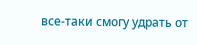все-таки смогу удрать от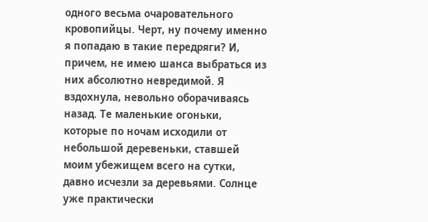одного весьма очаровательного кровопийцы. Черт, ну почему именно я попадаю в такие передряги? И, причем, не имею шанса выбраться из них абсолютно невредимой. Я вздохнула, невольно оборачиваясь назад. Те маленькие огоньки, которые по ночам исходили от небольшой деревеньки, ставшей моим убежищем всего на сутки, давно исчезли за деревьями. Солнце уже практически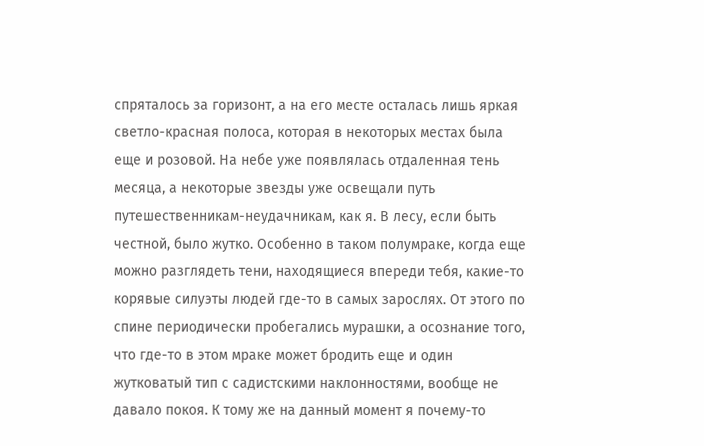спряталось за горизонт, а на его месте осталась лишь яркая светло-красная полоса, которая в некоторых местах была еще и розовой. На небе уже появлялась отдаленная тень месяца, а некоторые звезды уже освещали путь путешественникам-неудачникам, как я. В лесу, если быть честной, было жутко. Особенно в таком полумраке, когда еще можно разглядеть тени, находящиеся впереди тебя, какие-то корявые силуэты людей где-то в самых зарослях. От этого по спине периодически пробегались мурашки, а осознание того, что где-то в этом мраке может бродить еще и один жутковатый тип с садистскими наклонностями, вообще не давало покоя. К тому же на данный момент я почему-то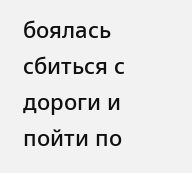боялась сбиться с дороги и пойти по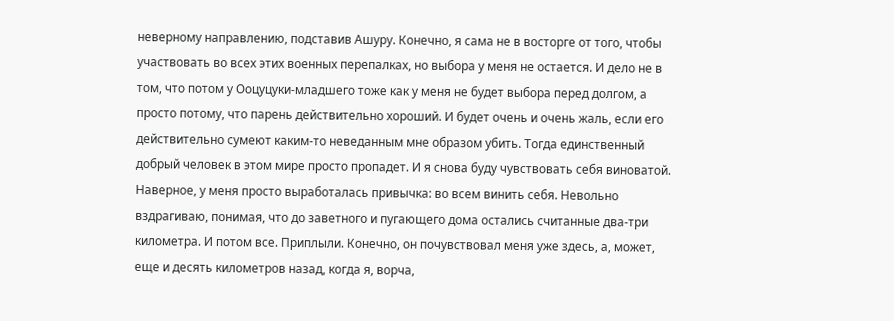неверному направлению, подставив Ашуру. Конечно, я сама не в восторге от того, чтобы участвовать во всех этих военных перепалках, но выбора у меня не остается. И дело не в том, что потом у Ооцуцуки-младшего тоже как у меня не будет выбора перед долгом, а просто потому, что парень действительно хороший. И будет очень и очень жаль, если его действительно сумеют каким-то неведанным мне образом убить. Тогда единственный добрый человек в этом мире просто пропадет. И я снова буду чувствовать себя виноватой. Наверное, у меня просто выработалась привычка: во всем винить себя. Невольно вздрагиваю, понимая, что до заветного и пугающего дома остались считанные два-три километра. И потом все. Приплыли. Конечно, он почувствовал меня уже здесь, а, может, еще и десять километров назад, когда я, ворча,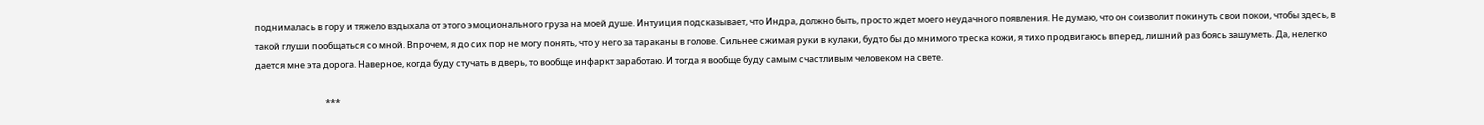поднималась в гору и тяжело вздыхала от этого эмоционального груза на моей душе. Интуиция подсказывает, что Индра, должно быть, просто ждет моего неудачного появления. Не думаю, что он соизволит покинуть свои покои, чтобы здесь, в такой глуши пообщаться со мной. Впрочем, я до сих пор не могу понять, что у него за тараканы в голове. Сильнее сжимая руки в кулаки, будто бы до мнимого треска кожи, я тихо продвигаюсь вперед, лишний раз боясь зашуметь. Да, нелегко дается мне эта дорога. Наверное, когда буду стучать в дверь, то вообще инфаркт заработаю. И тогда я вообще буду самым счастливым человеком на свете.

                                   ***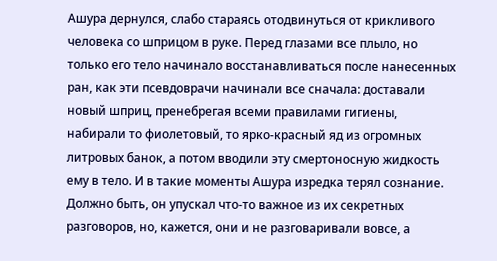Ашура дернулся, слабо стараясь отодвинуться от крикливого человека со шприцом в руке. Перед глазами все плыло, но только его тело начинало восстанавливаться после нанесенных ран, как эти псевдоврачи начинали все сначала: доставали новый шприц, пренебрегая всеми правилами гигиены, набирали то фиолетовый, то ярко-красный яд из огромных литровых банок, а потом вводили эту смертоносную жидкость ему в тело. И в такие моменты Ашура изредка терял сознание. Должно быть, он упускал что-то важное из их секретных разговоров, но, кажется, они и не разговаривали вовсе, а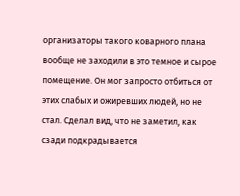организаторы такого коварного плана вообще не заходили в это темное и сырое помещение. Он мог запросто отбиться от этих слабых и ожиревших людей, но не стал. Сделал вид, что не заметил, как сзади подкрадывается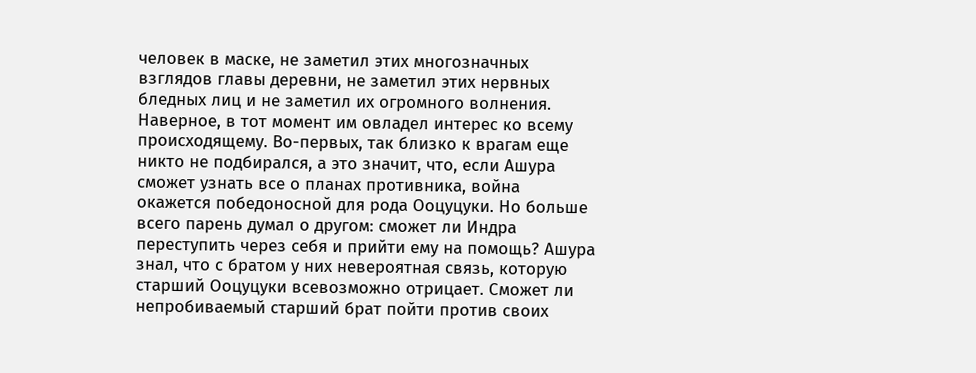человек в маске, не заметил этих многозначных взглядов главы деревни, не заметил этих нервных бледных лиц и не заметил их огромного волнения. Наверное, в тот момент им овладел интерес ко всему происходящему. Во-первых, так близко к врагам еще никто не подбирался, а это значит, что, если Ашура сможет узнать все о планах противника, война окажется победоносной для рода Ооцуцуки. Но больше всего парень думал о другом: сможет ли Индра переступить через себя и прийти ему на помощь? Ашура знал, что с братом у них невероятная связь, которую старший Ооцуцуки всевозможно отрицает. Сможет ли непробиваемый старший брат пойти против своих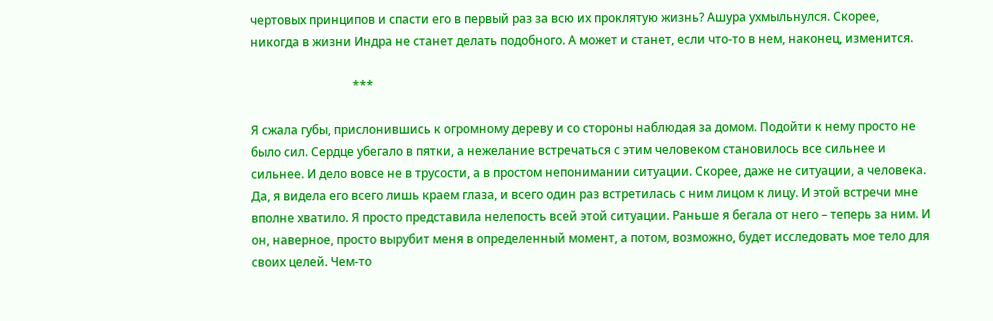чертовых принципов и спасти его в первый раз за всю их проклятую жизнь? Ашура ухмыльнулся. Скорее, никогда в жизни Индра не станет делать подобного. А может и станет, если что-то в нем, наконец, изменится.

                                  ***

Я сжала губы, прислонившись к огромному дереву и со стороны наблюдая за домом. Подойти к нему просто не было сил. Сердце убегало в пятки, а нежелание встречаться с этим человеком становилось все сильнее и сильнее. И дело вовсе не в трусости, а в простом непонимании ситуации. Скорее, даже не ситуации, а человека. Да, я видела его всего лишь краем глаза, и всего один раз встретилась с ним лицом к лицу. И этой встречи мне вполне хватило. Я просто представила нелепость всей этой ситуации. Раньше я бегала от него – теперь за ним. И он, наверное, просто вырубит меня в определенный момент, а потом, возможно, будет исследовать мое тело для своих целей. Чем-то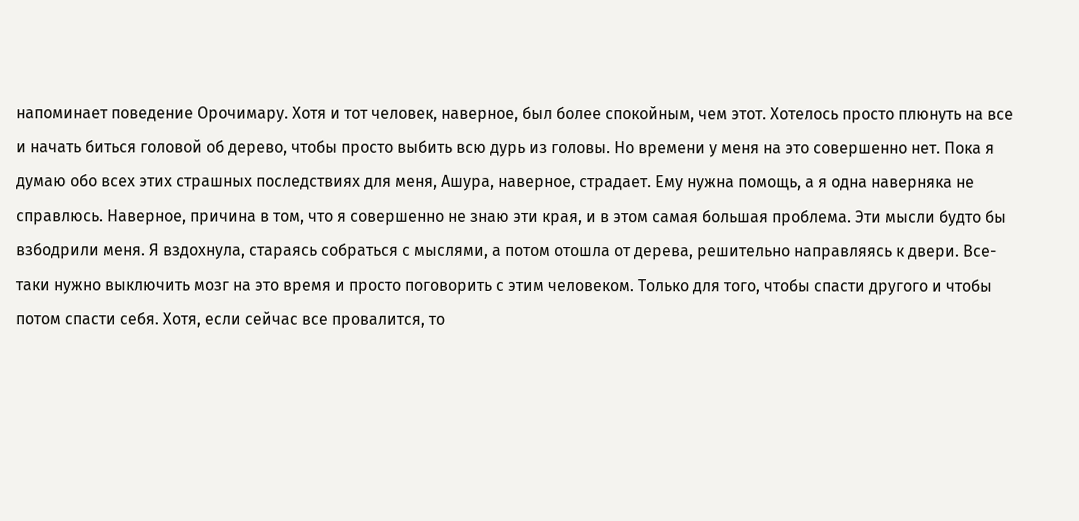напоминает поведение Орочимару. Хотя и тот человек, наверное, был более спокойным, чем этот. Хотелось просто плюнуть на все и начать биться головой об дерево, чтобы просто выбить всю дурь из головы. Но времени у меня на это совершенно нет. Пока я думаю обо всех этих страшных последствиях для меня, Ашура, наверное, страдает. Ему нужна помощь, а я одна наверняка не справлюсь. Наверное, причина в том, что я совершенно не знаю эти края, и в этом самая большая проблема. Эти мысли будто бы взбодрили меня. Я вздохнула, стараясь собраться с мыслями, а потом отошла от дерева, решительно направляясь к двери. Все-таки нужно выключить мозг на это время и просто поговорить с этим человеком. Только для того, чтобы спасти другого и чтобы потом спасти себя. Хотя, если сейчас все провалится, то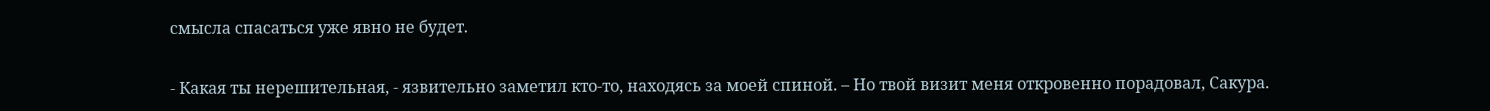смысла спасаться уже явно не будет.

- Какая ты нерешительная, - язвительно заметил кто-то, находясь за моей спиной. – Но твой визит меня откровенно порадовал, Сакура.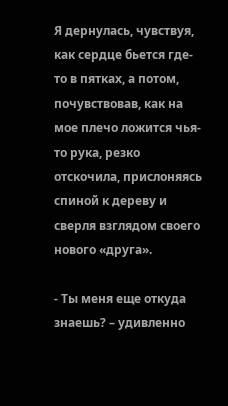Я дернулась, чувствуя, как сердце бьется где-то в пятках, а потом, почувствовав, как на мое плечо ложится чья-то рука, резко отскочила, прислоняясь спиной к дереву и сверля взглядом своего нового «друга».

- Ты меня еще откуда знаешь? – удивленно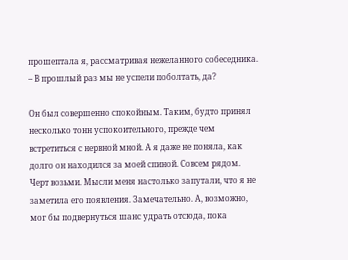прошептала я, рассматривая нежеланного собеседника. – В прошлый раз мы не успели поболтать, да?

Он был совершенно спокойным. Таким, будто принял несколько тонн успокоительного, прежде чем встретиться с нервной мной. А я даже не поняла, как долго он находился за моей спиной. Совсем рядом. Черт возьми. Мысли меня настолько запутали, что я не заметила его появления. Замечательно. А, возможно, мог бы подвернуться шанс удрать отсюда, пока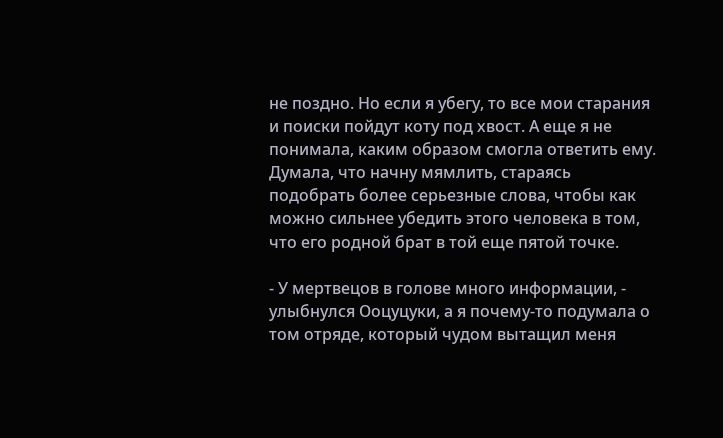не поздно. Но если я убегу, то все мои старания и поиски пойдут коту под хвост. А еще я не понимала, каким образом смогла ответить ему. Думала, что начну мямлить, стараясь подобрать более серьезные слова, чтобы как можно сильнее убедить этого человека в том, что его родной брат в той еще пятой точке.

- У мертвецов в голове много информации, - улыбнулся Ооцуцуки, а я почему-то подумала о том отряде, который чудом вытащил меня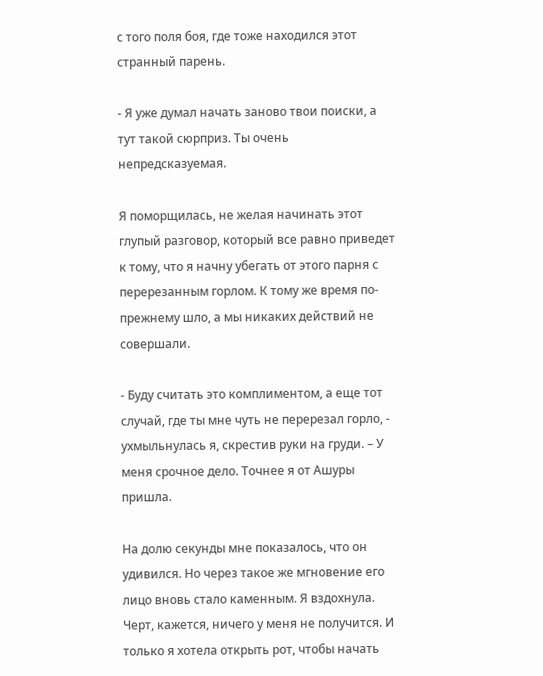с того поля боя, где тоже находился этот странный парень.

- Я уже думал начать заново твои поиски, а тут такой сюрприз. Ты очень непредсказуемая.

Я поморщилась, не желая начинать этот глупый разговор, который все равно приведет к тому, что я начну убегать от этого парня с перерезанным горлом. К тому же время по-прежнему шло, а мы никаких действий не совершали.

- Буду считать это комплиментом, а еще тот случай, где ты мне чуть не перерезал горло, - ухмыльнулась я, скрестив руки на груди. – У меня срочное дело. Точнее я от Ашуры пришла.

На долю секунды мне показалось, что он удивился. Но через такое же мгновение его лицо вновь стало каменным. Я вздохнула. Черт, кажется, ничего у меня не получится. И только я хотела открыть рот, чтобы начать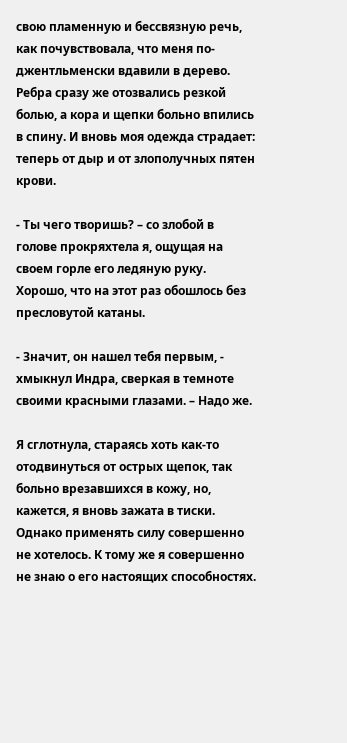свою пламенную и бессвязную речь, как почувствовала, что меня по-джентльменски вдавили в дерево. Ребра сразу же отозвались резкой болью, а кора и щепки больно впились в спину. И вновь моя одежда страдает: теперь от дыр и от злополучных пятен крови.

- Ты чего творишь? – со злобой в голове прокряхтела я, ощущая на своем горле его ледяную руку. Хорошо, что на этот раз обошлось без пресловутой катаны.

- Значит, он нашел тебя первым, - хмыкнул Индра, сверкая в темноте своими красными глазами. – Надо же.

Я сглотнула, стараясь хоть как-то отодвинуться от острых щепок, так больно врезавшихся в кожу, но, кажется, я вновь зажата в тиски. Однако применять силу совершенно не хотелось. К тому же я совершенно не знаю о его настоящих способностях.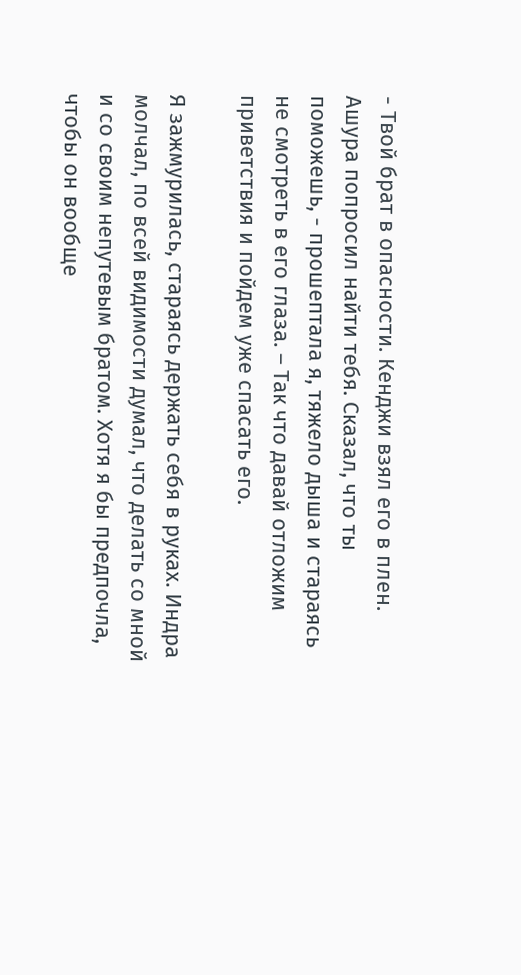- Твой брат в опасности. Кенджи взял его в плен. Ашура попросил найти тебя. Сказал, что ты поможешь, - прошептала я, тяжело дыша и стараясь не смотреть в его глаза. – Так что давай отложим приветствия и пойдем уже спасать его.

Я зажмурилась, стараясь держать себя в руках. Индра молчал, по всей видимости думал, что делать со мной и со своим непутевым братом. Хотя я бы предпочла, чтобы он вообще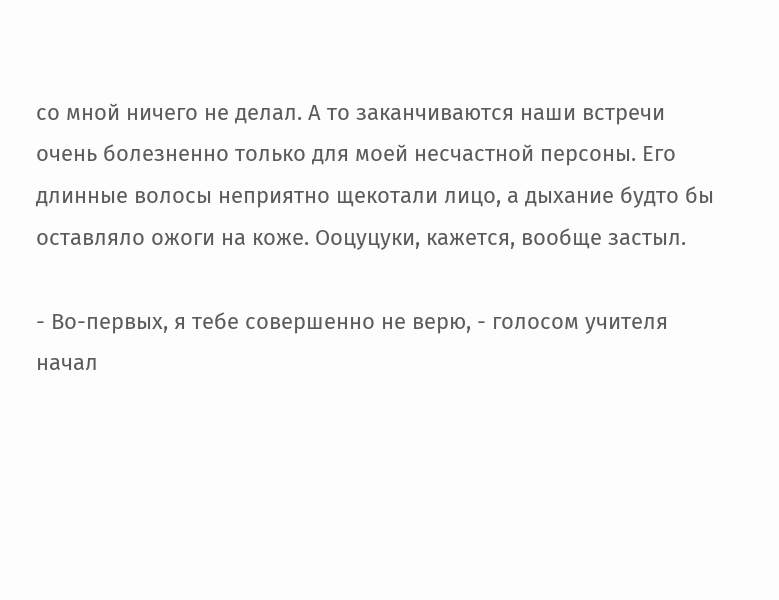со мной ничего не делал. А то заканчиваются наши встречи очень болезненно только для моей несчастной персоны. Его длинные волосы неприятно щекотали лицо, а дыхание будто бы оставляло ожоги на коже. Ооцуцуки, кажется, вообще застыл.

- Во-первых, я тебе совершенно не верю, - голосом учителя начал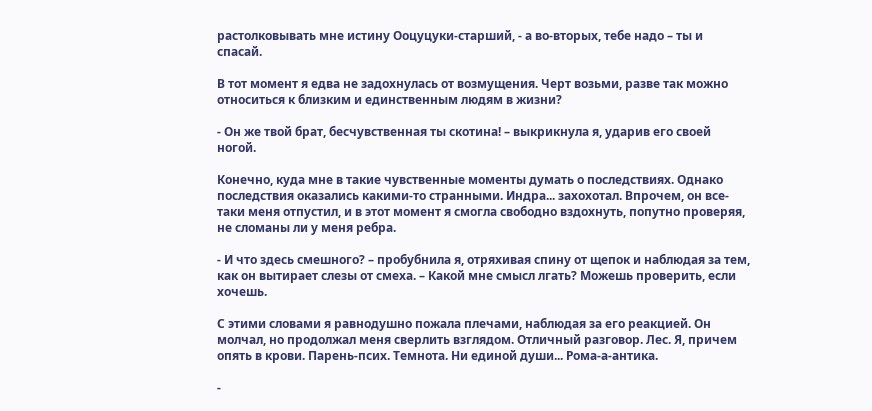растолковывать мне истину Ооцуцуки-старший, - а во-вторых, тебе надо – ты и спасай.

В тот момент я едва не задохнулась от возмущения. Черт возьми, разве так можно относиться к близким и единственным людям в жизни?

- Он же твой брат, бесчувственная ты скотина! – выкрикнула я, ударив его своей ногой.

Конечно, куда мне в такие чувственные моменты думать о последствиях. Однако последствия оказались какими-то странными. Индра... захохотал. Впрочем, он все-таки меня отпустил, и в этот момент я смогла свободно вздохнуть, попутно проверяя, не сломаны ли у меня ребра.

- И что здесь смешного? – пробубнила я, отряхивая спину от щепок и наблюдая за тем, как он вытирает слезы от смеха. – Какой мне смысл лгать? Можешь проверить, если хочешь.

С этими словами я равнодушно пожала плечами, наблюдая за его реакцией. Он молчал, но продолжал меня сверлить взглядом. Отличный разговор. Лес. Я, причем опять в крови. Парень-псих. Темнота. Ни единой души... Рома-а-антика.

-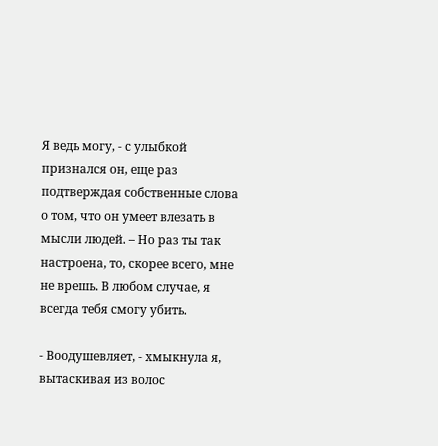Я ведь могу, - с улыбкой признался он, еще раз подтверждая собственные слова о том, что он умеет влезать в мысли людей. – Но раз ты так настроена, то, скорее всего, мне не врешь. В любом случае, я всегда тебя смогу убить.

- Воодушевляет, - хмыкнула я, вытаскивая из волос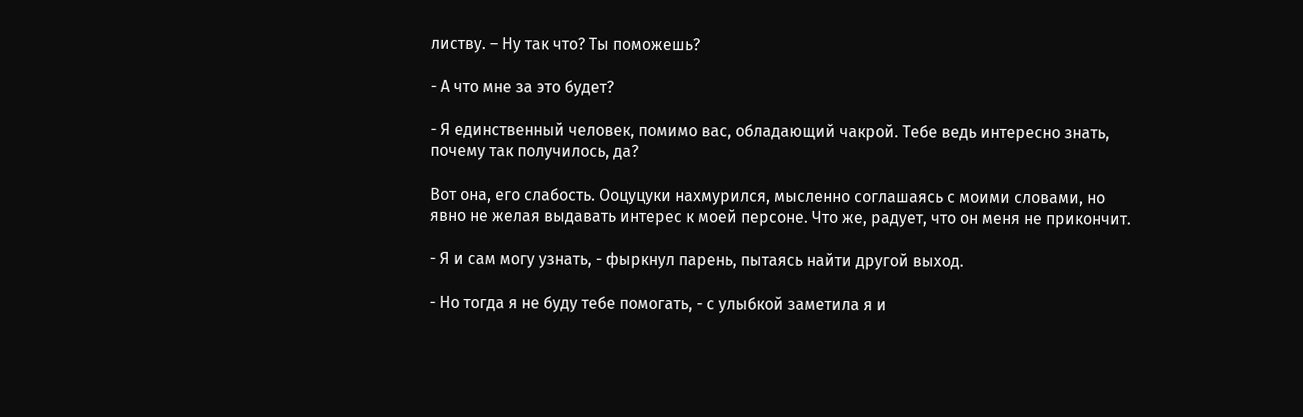листву. – Ну так что? Ты поможешь?

- А что мне за это будет?

- Я единственный человек, помимо вас, обладающий чакрой. Тебе ведь интересно знать, почему так получилось, да?

Вот она, его слабость. Ооцуцуки нахмурился, мысленно соглашаясь с моими словами, но явно не желая выдавать интерес к моей персоне. Что же, радует, что он меня не прикончит.

- Я и сам могу узнать, - фыркнул парень, пытаясь найти другой выход.

- Но тогда я не буду тебе помогать, - с улыбкой заметила я и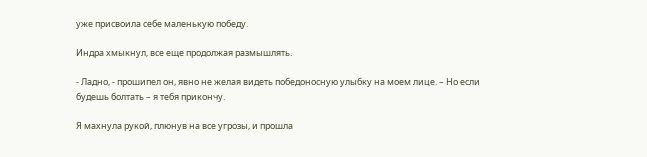уже присвоила себе маленькую победу.

Индра хмыкнул, все еще продолжая размышлять.

- Ладно, - прошипел он, явно не желая видеть победоносную улыбку на моем лице. – Но если будешь болтать – я тебя прикончу.

Я махнула рукой, плюнув на все угрозы, и прошла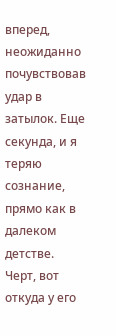вперед, неожиданно почувствовав удар в затылок. Еще секунда, и я теряю сознание, прямо как в далеком детстве. Черт, вот откуда у его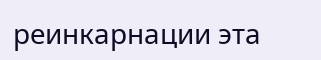реинкарнации эта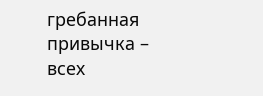гребанная привычка – всех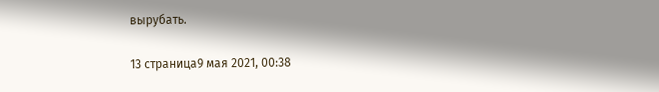вырубать.

13 страница9 мая 2021, 00:38